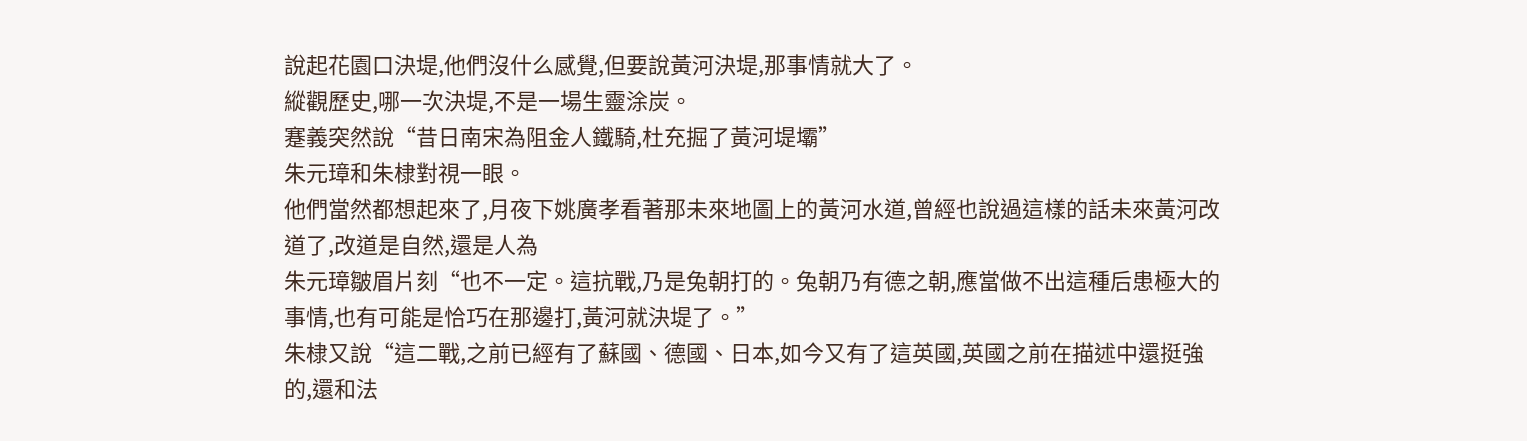說起花園口決堤,他們沒什么感覺,但要說黃河決堤,那事情就大了。
縱觀歷史,哪一次決堤,不是一場生靈涂炭。
蹇義突然說“昔日南宋為阻金人鐵騎,杜充掘了黃河堤壩”
朱元璋和朱棣對視一眼。
他們當然都想起來了,月夜下姚廣孝看著那未來地圖上的黃河水道,曾經也說過這樣的話未來黃河改道了,改道是自然,還是人為
朱元璋皺眉片刻“也不一定。這抗戰,乃是兔朝打的。兔朝乃有德之朝,應當做不出這種后患極大的事情,也有可能是恰巧在那邊打,黃河就決堤了。”
朱棣又說“這二戰,之前已經有了蘇國、德國、日本,如今又有了這英國,英國之前在描述中還挺強的,還和法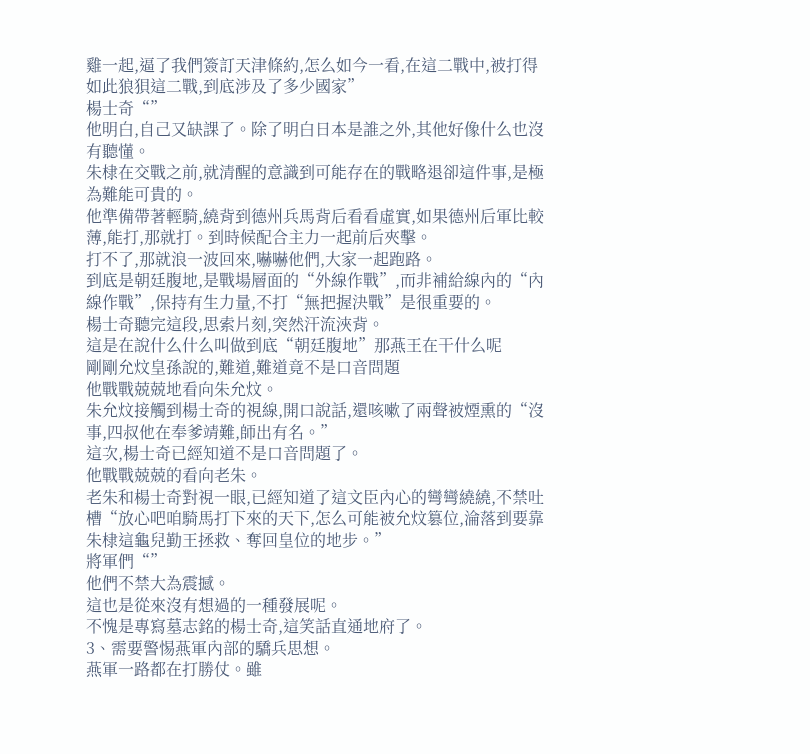雞一起,逼了我們簽訂天津條約,怎么如今一看,在這二戰中,被打得如此狼狽這二戰,到底涉及了多少國家”
楊士奇“”
他明白,自己又缺課了。除了明白日本是誰之外,其他好像什么也沒有聽懂。
朱棣在交戰之前,就清醒的意識到可能存在的戰略退卻這件事,是極為難能可貴的。
他準備帶著輕騎,繞背到德州兵馬背后看看虛實,如果德州后軍比較薄,能打,那就打。到時候配合主力一起前后夾擊。
打不了,那就浪一波回來,嚇嚇他們,大家一起跑路。
到底是朝廷腹地,是戰場層面的“外線作戰”,而非補給線內的“內線作戰”,保持有生力量,不打“無把握決戰”是很重要的。
楊士奇聽完這段,思索片刻,突然汗流浹背。
這是在說什么什么叫做到底“朝廷腹地”那燕王在干什么呢
剛剛允炆皇孫說的,難道,難道竟不是口音問題
他戰戰兢兢地看向朱允炆。
朱允炆接觸到楊士奇的視線,開口說話,還咳嗽了兩聲被煙熏的“沒事,四叔他在奉爹靖難,師出有名。”
這次,楊士奇已經知道不是口音問題了。
他戰戰兢兢的看向老朱。
老朱和楊士奇對視一眼,已經知道了這文臣內心的彎彎繞繞,不禁吐槽“放心吧咱騎馬打下來的天下,怎么可能被允炆篡位,淪落到要靠朱棣這龜兒勤王拯救、奪回皇位的地步。”
將軍們“”
他們不禁大為震撼。
這也是從來沒有想過的一種發展呢。
不愧是專寫墓志銘的楊士奇,這笑話直通地府了。
3、需要警惕燕軍內部的驕兵思想。
燕軍一路都在打勝仗。雖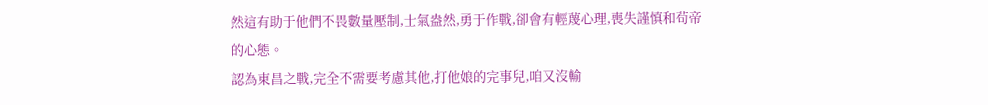然這有助于他們不畏數量壓制,士氣盎然,勇于作戰,卻會有輕蔑心理,喪失謹慎和茍帝的心態。
認為東昌之戰,完全不需要考慮其他,打他娘的完事兒,咱又沒輸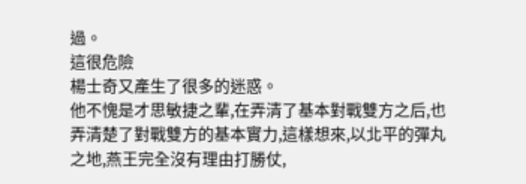過。
這很危險
楊士奇又產生了很多的迷惑。
他不愧是才思敏捷之輩,在弄清了基本對戰雙方之后,也弄清楚了對戰雙方的基本實力,這樣想來,以北平的彈丸之地,燕王完全沒有理由打勝仗,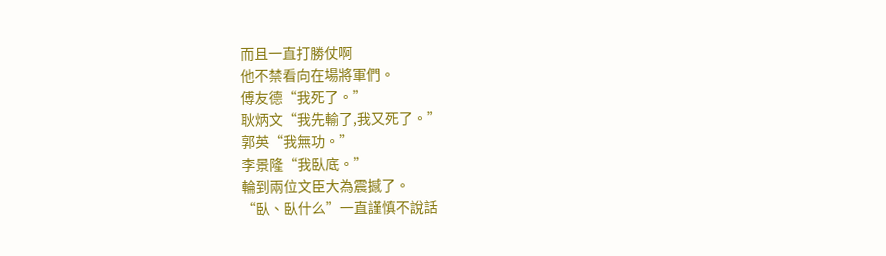而且一直打勝仗啊
他不禁看向在場將軍們。
傅友德“我死了。”
耿炳文“我先輸了,我又死了。”
郭英“我無功。”
李景隆“我臥底。”
輪到兩位文臣大為震撼了。
“臥、臥什么”一直謹慎不說話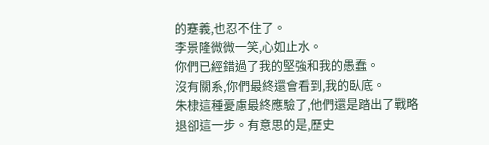的蹇義,也忍不住了。
李景隆微微一笑,心如止水。
你們已經錯過了我的堅強和我的愚蠢。
沒有關系,你們最終還會看到,我的臥底。
朱棣這種憂慮最終應驗了,他們還是踏出了戰略退卻這一步。有意思的是,歷史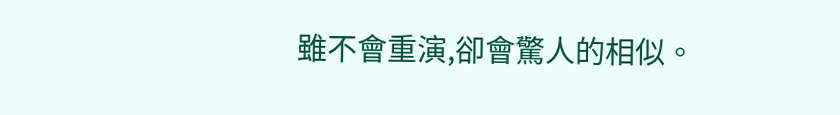雖不會重演,卻會驚人的相似。